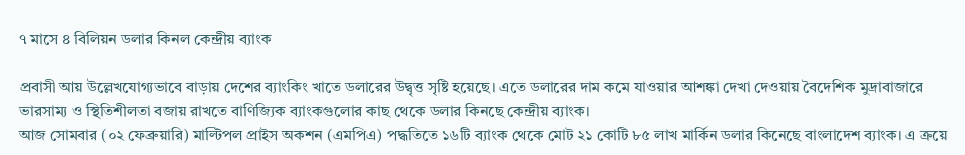৭ মাসে ৪ বিলিয়ন ডলার কিনল কেন্দ্রীয় ব্যাংক

প্রবাসী আয় উল্লেখযোগ্যভাবে বাড়ায় দেশের ব্যাংকিং খাতে ডলারের উদ্বৃত্ত সৃষ্টি হয়েছে। এতে ডলারের দাম কমে যাওয়ার আশঙ্কা দেখা দেওয়ায় বৈদেশিক মুদ্রাবাজারে ভারসাম্য ও স্থিতিশীলতা বজায় রাখতে বাণিজ্যিক ব্যাংকগুলোর কাছ থেকে ডলার কিনছে কেন্দ্রীয় ব্যাংক।
আজ সোমবার (০২ ফেব্রুয়ারি) মাল্টিপল প্রাইস অকশন (এমপিএ) পদ্ধতিতে ১৬টি ব্যাংক থেকে মোট ২১ কোটি ৮৫ লাখ মার্কিন ডলার কিনেছে বাংলাদেশ ব্যাংক। এ ক্রয়ে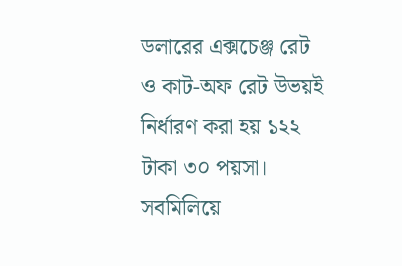ডলারের এক্সচেঞ্জ রেট ও কাট-অফ রেট উভয়ই নির্ধারণ করা হয় ১২২ টাকা ৩০ পয়সা।
সবমিলিয়ে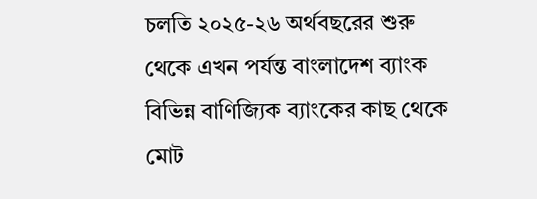চলতি ২০২৫-২৬ অর্থবছরের শুরু থেকে এখন পর্যন্ত বাংলাদেশ ব্যাংক বিভিন্ন বাণিজ্যিক ব্যাংকের কাছ থেকে মোট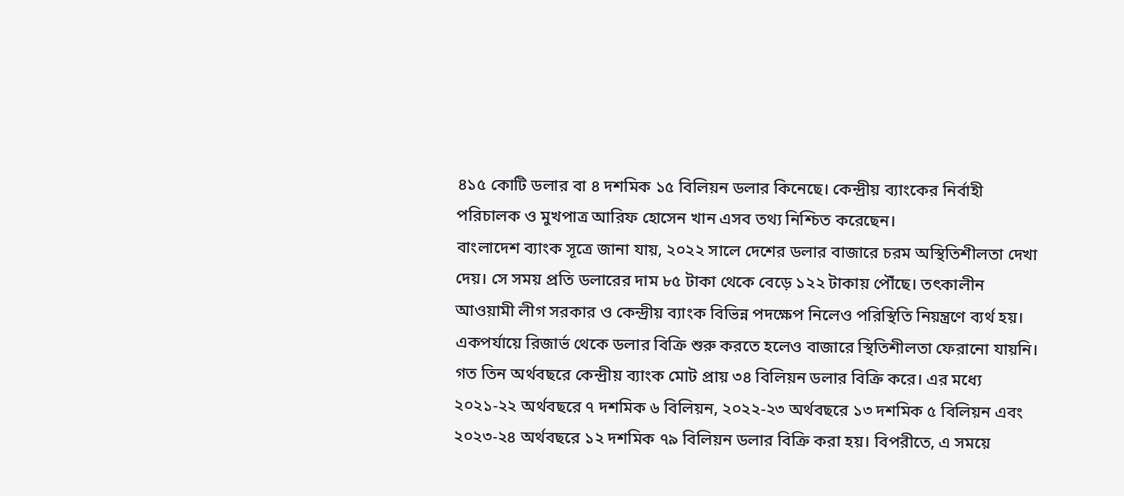৪১৫ কোটি ডলার বা ৪ দশমিক ১৫ বিলিয়ন ডলার কিনেছে। কেন্দ্রীয় ব্যাংকের নির্বাহী পরিচালক ও মুখপাত্র আরিফ হোসেন খান এসব তথ্য নিশ্চিত করেছেন।
বাংলাদেশ ব্যাংক সূত্রে জানা যায়, ২০২২ সালে দেশের ডলার বাজারে চরম অস্থিতিশীলতা দেখা দেয়। সে সময় প্রতি ডলারের দাম ৮৫ টাকা থেকে বেড়ে ১২২ টাকায় পৌঁছে। তৎকালীন আওয়ামী লীগ সরকার ও কেন্দ্রীয় ব্যাংক বিভিন্ন পদক্ষেপ নিলেও পরিস্থিতি নিয়ন্ত্রণে ব্যর্থ হয়। একপর্যায়ে রিজার্ভ থেকে ডলার বিক্রি শুরু করতে হলেও বাজারে স্থিতিশীলতা ফেরানো যায়নি।
গত তিন অর্থবছরে কেন্দ্রীয় ব্যাংক মোট প্রায় ৩৪ বিলিয়ন ডলার বিক্রি করে। এর মধ্যে ২০২১-২২ অর্থবছরে ৭ দশমিক ৬ বিলিয়ন, ২০২২-২৩ অর্থবছরে ১৩ দশমিক ৫ বিলিয়ন এবং ২০২৩-২৪ অর্থবছরে ১২ দশমিক ৭৯ বিলিয়ন ডলার বিক্রি করা হয়। বিপরীতে, এ সময়ে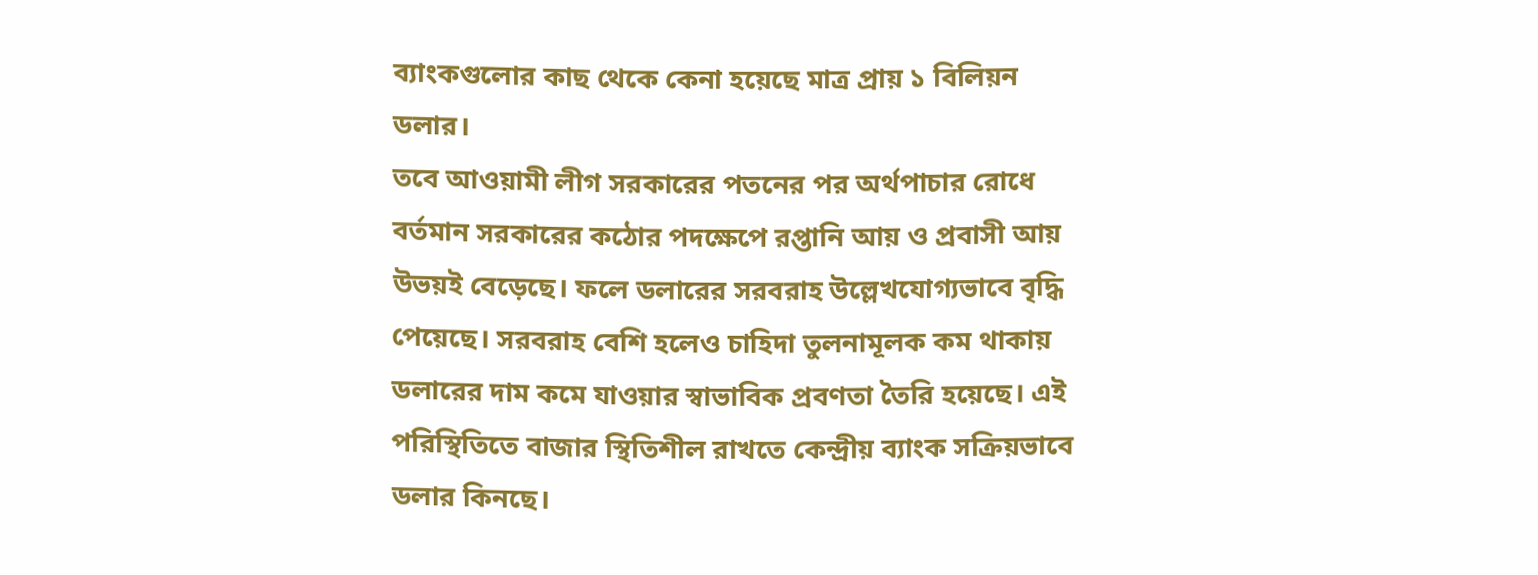ব্যাংকগুলোর কাছ থেকে কেনা হয়েছে মাত্র প্রায় ১ বিলিয়ন ডলার।
তবে আওয়ামী লীগ সরকারের পতনের পর অর্থপাচার রোধে বর্তমান সরকারের কঠোর পদক্ষেপে রপ্তানি আয় ও প্রবাসী আয় উভয়ই বেড়েছে। ফলে ডলারের সরবরাহ উল্লেখযোগ্যভাবে বৃদ্ধি পেয়েছে। সরবরাহ বেশি হলেও চাহিদা তুলনামূলক কম থাকায় ডলারের দাম কমে যাওয়ার স্বাভাবিক প্রবণতা তৈরি হয়েছে। এই পরিস্থিতিতে বাজার স্থিতিশীল রাখতে কেন্দ্রীয় ব্যাংক সক্রিয়ভাবে ডলার কিনছে।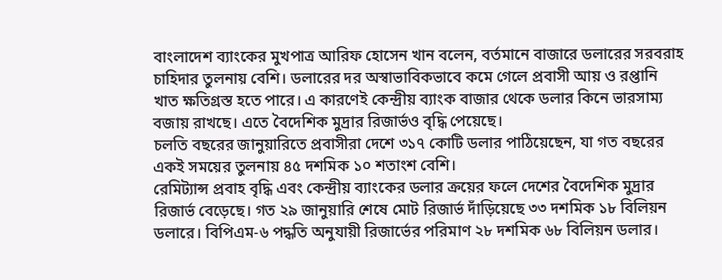বাংলাদেশ ব্যাংকের মুখপাত্র আরিফ হোসেন খান বলেন, বর্তমানে বাজারে ডলারের সরবরাহ চাহিদার তুলনায় বেশি। ডলারের দর অস্বাভাবিকভাবে কমে গেলে প্রবাসী আয় ও রপ্তানি খাত ক্ষতিগ্রস্ত হতে পারে। এ কারণেই কেন্দ্রীয় ব্যাংক বাজার থেকে ডলার কিনে ভারসাম্য বজায় রাখছে। এতে বৈদেশিক মুদ্রার রিজার্ভও বৃদ্ধি পেয়েছে।
চলতি বছরের জানুয়ারিতে প্রবাসীরা দেশে ৩১৭ কোটি ডলার পাঠিয়েছেন, যা গত বছরের একই সময়ের তুলনায় ৪৫ দশমিক ১০ শতাংশ বেশি।
রেমিট্যান্স প্রবাহ বৃদ্ধি এবং কেন্দ্রীয় ব্যাংকের ডলার ক্রয়ের ফলে দেশের বৈদেশিক মুদ্রার রিজার্ভ বেড়েছে। গত ২৯ জানুয়ারি শেষে মোট রিজার্ভ দাঁড়িয়েছে ৩৩ দশমিক ১৮ বিলিয়ন ডলারে। বিপিএম-৬ পদ্ধতি অনুযায়ী রিজার্ভের পরিমাণ ২৮ দশমিক ৬৮ বিলিয়ন ডলার।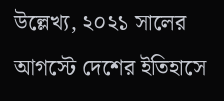উল্লেখ্য, ২০২১ সালের আগস্টে দেশের ইতিহাসে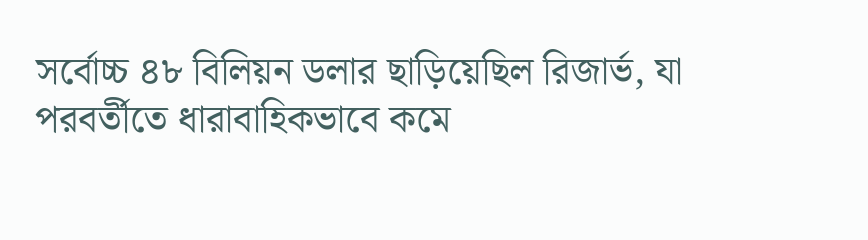সর্বোচ্চ ৪৮ বিলিয়ন ডলার ছাড়িয়েছিল রিজার্ভ, যা পরবর্তীতে ধারাবাহিকভাবে কমে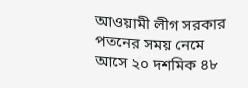আওয়ামী লীগ সরকার পতনের সময় নেমে আসে ২০ দশমিক ৪৮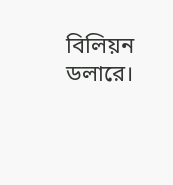বিলিয়ন ডলারে।